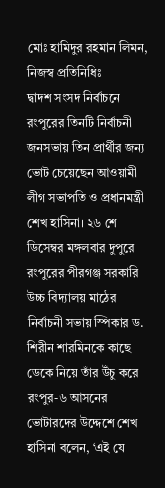মোঃ হামিদুর রহমান লিমন, নিজস্ব প্রতিনিধিঃ
দ্বাদশ সংসদ নির্বাচনে রংপুরের তিনটি নির্বাচনী জনসভায় তিন প্রার্থীর জন্য ভোট চেয়েছেন আওয়ামী লীগ সভাপতি ও প্রধানমন্ত্রী শেখ হাসিনা। ২৬ শে ডিসেম্বর মঙ্গলবার দুপুরে রংপুরের পীরগঞ্জ সরকারি উচ্চ বিদ্যালয় মাঠের নির্বাচনী সভায় স্পিকার ড. শিরীন শারমিনকে কাছে ডেকে নিয়ে তাঁর উঁচু করে রংপুর-৬ আসনের ভোটারদের উদ্দেশে শেখ হাসিনা বলেন, ‘এই যে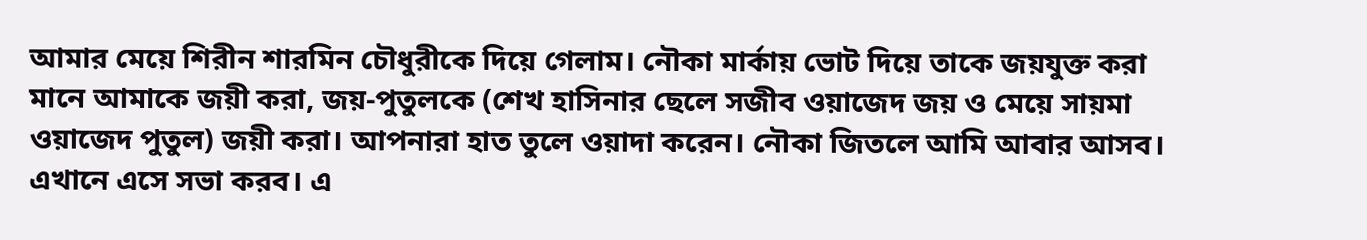আমার মেয়ে শিরীন শারমিন চৌধুরীকে দিয়ে গেলাম। নৌকা মার্কায় ভোট দিয়ে তাকে জয়যুক্ত করা মানে আমাকে জয়ী করা, জয়-পুতুলকে (শেখ হাসিনার ছেলে সজীব ওয়াজেদ জয় ও মেয়ে সায়মা ওয়াজেদ পুতুল) জয়ী করা। আপনারা হাত তুলে ওয়াদা করেন। নৌকা জিতলে আমি আবার আসব। এখানে এসে সভা করব। এ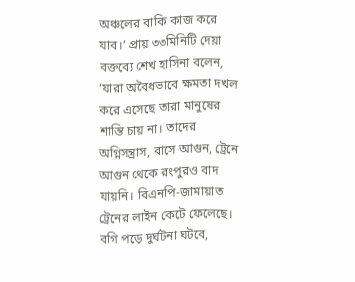অঞ্চলের বাকি কাজ করে যাব।’ প্রায় ৩৩মিনিটি দেয়া বক্তব্যে শেখ হাসিনা বলেন, ‘যারা অবৈধভাবে ক্ষমতা দখল করে এসেছে তারা মানুষের শান্তি চায় না। তাদের অগ্নিসন্ত্রাস, বাসে আগুন, ট্রেনে আগুন থেকে রংপুরও বাদ যায়নি। বিএনপি-জামায়াত ট্রেনের লাইন কেটে ফেলেছে। বগি পড়ে দুর্ঘটনা ঘটবে,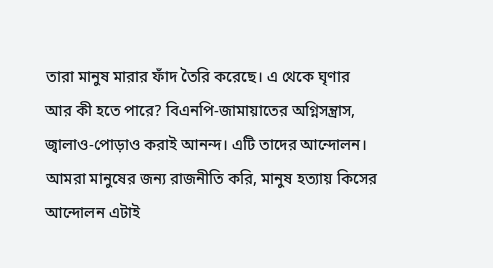তারা মানুষ মারার ফাঁদ তৈরি করেছে। এ থেকে ঘৃণার আর কী হতে পারে? বিএনপি-জামায়াতের অগ্নিসন্ত্রাস, জ্বালাও-পোড়াও করাই আনন্দ। এটি তাদের আন্দোলন। আমরা মানুষের জন্য রাজনীতি করি, মানুষ হত্যায় কিসের আন্দোলন এটাই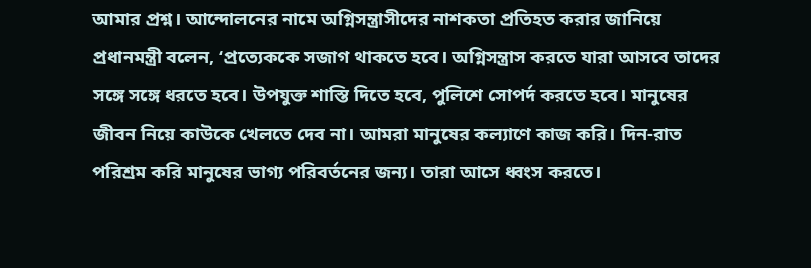আমার প্রশ্ন। আন্দোলনের নামে অগ্নিসন্ত্রাসীদের নাশকতা প্রতিহত করার জানিয়ে প্রধানমন্ত্রী বলেন, ‘প্রত্যেককে সজাগ থাকতে হবে। অগ্নিসন্ত্রাস করতে যারা আসবে তাদের সঙ্গে সঙ্গে ধরতে হবে। উপযুক্ত শাস্তি দিতে হবে, পুলিশে সোপর্দ করতে হবে। মানুষের জীবন নিয়ে কাউকে খেলতে দেব না। আমরা মানুষের কল্যাণে কাজ করি। দিন-রাত পরিশ্রম করি মানুষের ভাগ্য পরিবর্তনের জন্য। তারা আসে ধ্বংস করতে।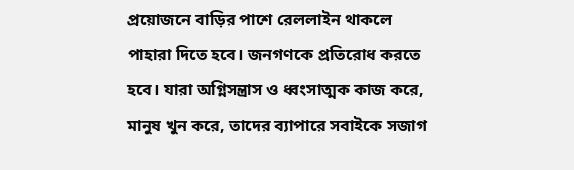প্রয়োজনে বাড়ির পাশে রেললাইন থাকলে পাহারা দিতে হবে। জনগণকে প্রতিরোধ করতে হবে। যারা অগ্নিসন্ত্রাস ও ধ্বংসাত্মক কাজ করে, মানুষ খুন করে, তাদের ব্যাপারে সবাইকে সজাগ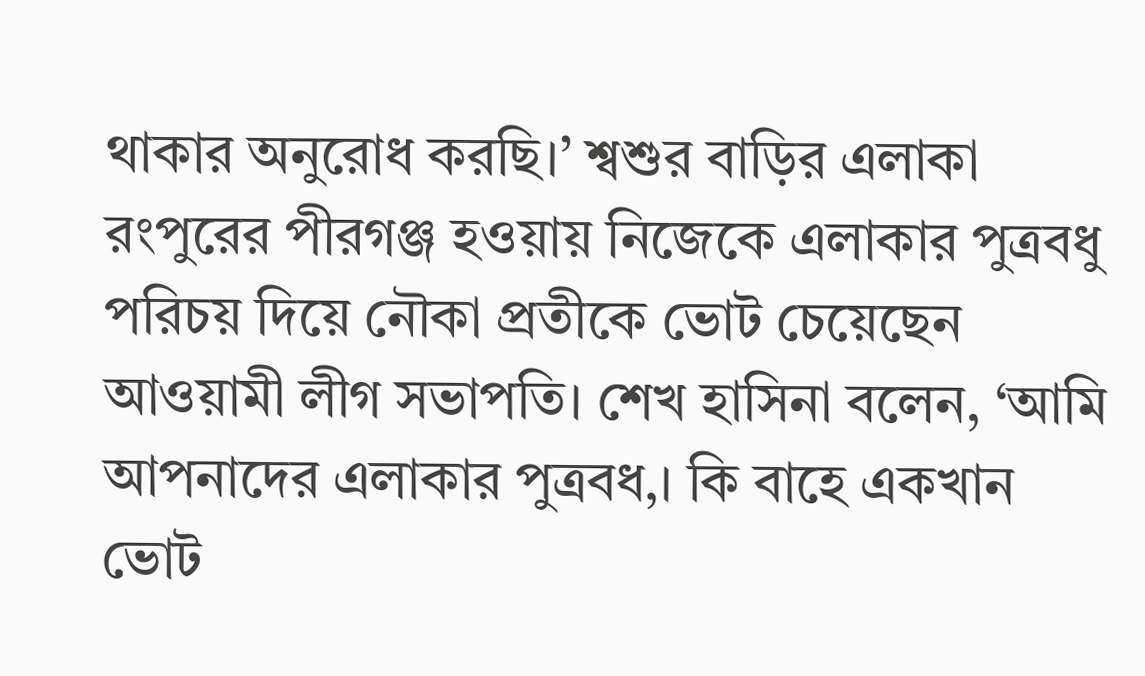থাকার অনুরোধ করছি।’ শ্বশুর বাড়ির এলাকা রংপুরের পীরগঞ্জ হওয়ায় নিজেকে এলাকার পুত্রবধু পরিচয় দিয়ে নৌকা প্রতীকে ভোট চেয়েছেন আওয়ামী লীগ সভাপতি। শেখ হাসিনা বলেন, ‘আমি আপনাদের এলাকার পুত্রবধ‚। কি বাহে একখান ভোট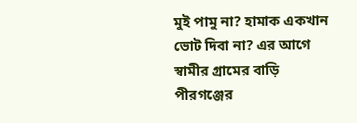মুই পামু না? হামাক একখান ভোট দিবা না? এর আগে স্বামীর গ্রামের বাড়ি পীরগঞ্জের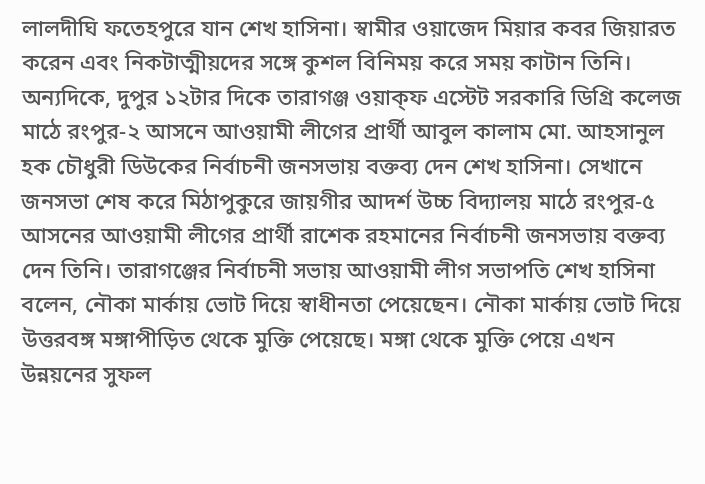লালদীঘি ফতেহপুরে যান শেখ হাসিনা। স্বামীর ওয়াজেদ মিয়ার কবর জিয়ারত করেন এবং নিকটাত্মীয়দের সঙ্গে কুশল বিনিময় করে সময় কাটান তিনি। অন্যদিকে, দুপুর ১২টার দিকে তারাগঞ্জ ওয়াক্ফ এস্টেট সরকারি ডিগ্রি কলেজ মাঠে রংপুর-২ আসনে আওয়ামী লীগের প্রার্থী আবুল কালাম মো. আহসানুল হক চৌধুরী ডিউকের নির্বাচনী জনসভায় বক্তব্য দেন শেখ হাসিনা। সেখানে জনসভা শেষ করে মিঠাপুকুরে জায়গীর আদর্শ উচ্চ বিদ্যালয় মাঠে রংপুর-৫ আসনের আওয়ামী লীগের প্রার্থী রাশেক রহমানের নির্বাচনী জনসভায় বক্তব্য দেন তিনি। তারাগঞ্জের নির্বাচনী সভায় আওয়ামী লীগ সভাপতি শেখ হাসিনা বলেন, নৌকা মার্কায় ভোট দিয়ে স্বাধীনতা পেয়েছেন। নৌকা মার্কায় ভোট দিয়ে উত্তরবঙ্গ মঙ্গাপীড়িত থেকে মুক্তি পেয়েছে। মঙ্গা থেকে মুক্তি পেয়ে এখন উন্নয়নের সুফল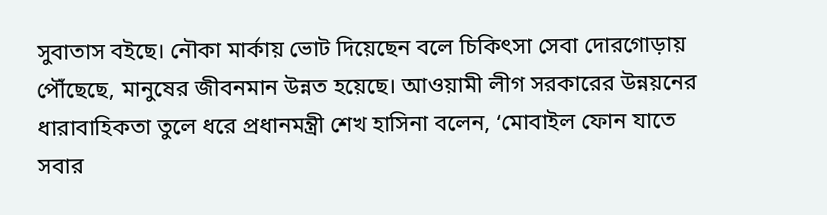সুবাতাস বইছে। নৌকা মার্কায় ভোট দিয়েছেন বলে চিকিৎসা সেবা দোরগোড়ায় পৌঁছেছে, মানুষের জীবনমান উন্নত হয়েছে। আওয়ামী লীগ সরকারের উন্নয়নের ধারাবাহিকতা তুলে ধরে প্রধানমন্ত্রী শেখ হাসিনা বলেন, ‘মোবাইল ফোন যাতে সবার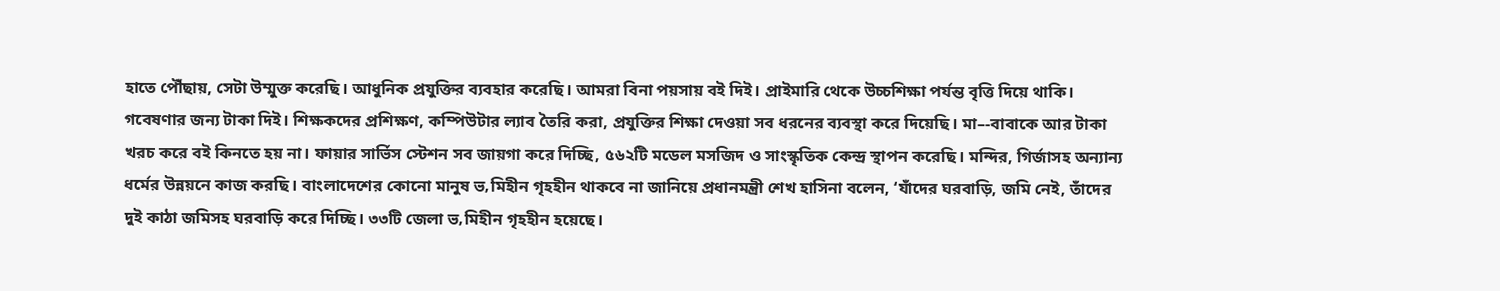হাতে পৌঁছায়, সেটা উম্মুক্ত করেছি। আধুনিক প্রযুক্তির ব্যবহার করেছি। আমরা বিনা পয়সায় বই দিই। প্রাইমারি থেকে উচ্চশিক্ষা পর্যন্ত বৃত্তি দিয়ে থাকি। গবেষণার জন্য টাকা দিই। শিক্ষকদের প্রশিক্ষণ, কম্পিউটার ল্যাব তৈরি করা, প্রযুক্তির শিক্ষা দেওয়া সব ধরনের ব্যবস্থা করে দিয়েছি। মা–-বাবাকে আর টাকা খরচ করে বই কিনতে হয় না। ফায়ার সার্ভিস স্টেশন সব জায়গা করে দিচ্ছি, ৫৬২টি মডেল মসজিদ ও সাংস্কৃতিক কেন্দ্র স্থাপন করেছি। মন্দির, গির্জাসহ অন্যান্য ধর্মের উন্নয়নে কাজ করছি। বাংলাদেশের কোনো মানুষ ভ‚মিহীন গৃহহীন থাকবে না জানিয়ে প্রধানমন্ত্রী শেখ হাসিনা বলেন, ‘যাঁদের ঘরবাড়ি, জমি নেই, তাঁদের দুই কাঠা জমিসহ ঘরবাড়ি করে দিচ্ছি। ৩৩টি জেলা ভ‚মিহীন গৃহহীন হয়েছে।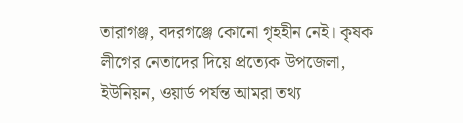তারাগঞ্জ, বদরগঞ্জে কোনো গৃহহীন নেই। কৃষক লীগের নেতাদের দিয়ে প্রত্যেক উপজেলা, ইউনিয়ন, ওয়ার্ড পর্যন্ত আমরা তথ্য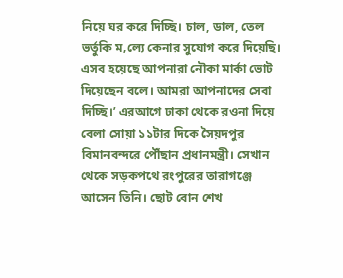নিয়ে ঘর করে দিচ্ছি। চাল, ডাল, তেল ভর্তুকি ম‚ল্যে কেনার সুযোগ করে দিয়েছি। এসব হয়েছে আপনারা নৌকা মার্কা ভোট দিয়েছেন বলে। আমরা আপনাদের সেবা দিচ্ছি।’ এরআগে ঢাকা থেকে রওনা দিয়ে বেলা সোয়া ১১টার দিকে সৈয়দপুর বিমানবন্দরে পৌঁছান প্রধানমন্ত্রী। সেখান থেকে সড়কপথে রংপুরের তারাগঞ্জে আসেন তিনি। ছোট বোন শেখ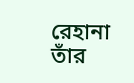রেহানা তাঁর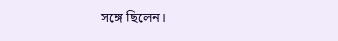সঙ্গে ছিলেন।